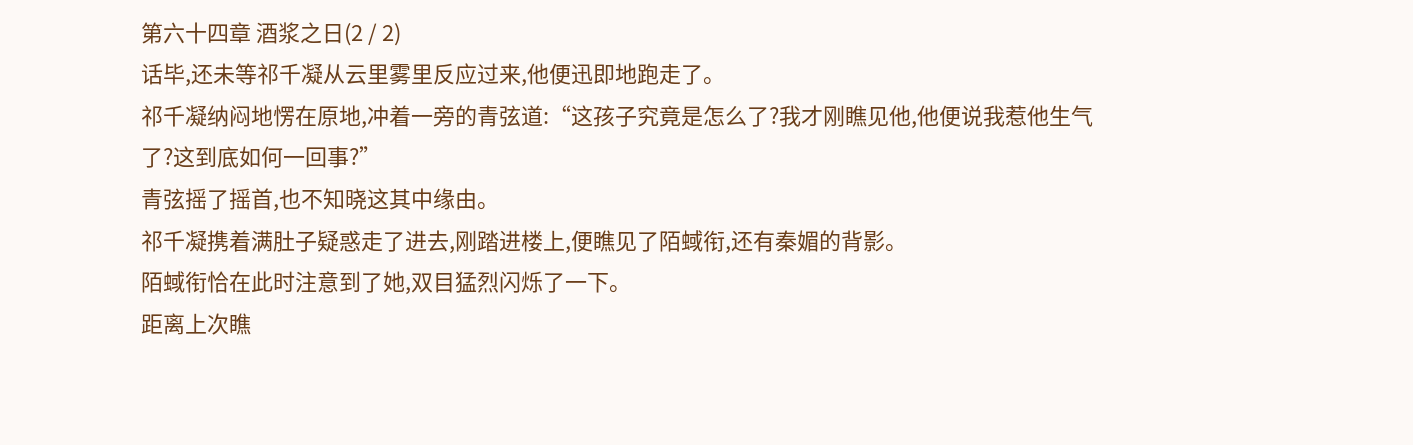第六十四章 酒浆之日(2 / 2)
话毕,还未等祁千凝从云里雾里反应过来,他便迅即地跑走了。
祁千凝纳闷地愣在原地,冲着一旁的青弦道:“这孩子究竟是怎么了?我才刚瞧见他,他便说我惹他生气了?这到底如何一回事?”
青弦摇了摇首,也不知晓这其中缘由。
祁千凝携着满肚子疑惑走了进去,刚踏进楼上,便瞧见了陌蜮衔,还有秦媚的背影。
陌蜮衔恰在此时注意到了她,双目猛烈闪烁了一下。
距离上次瞧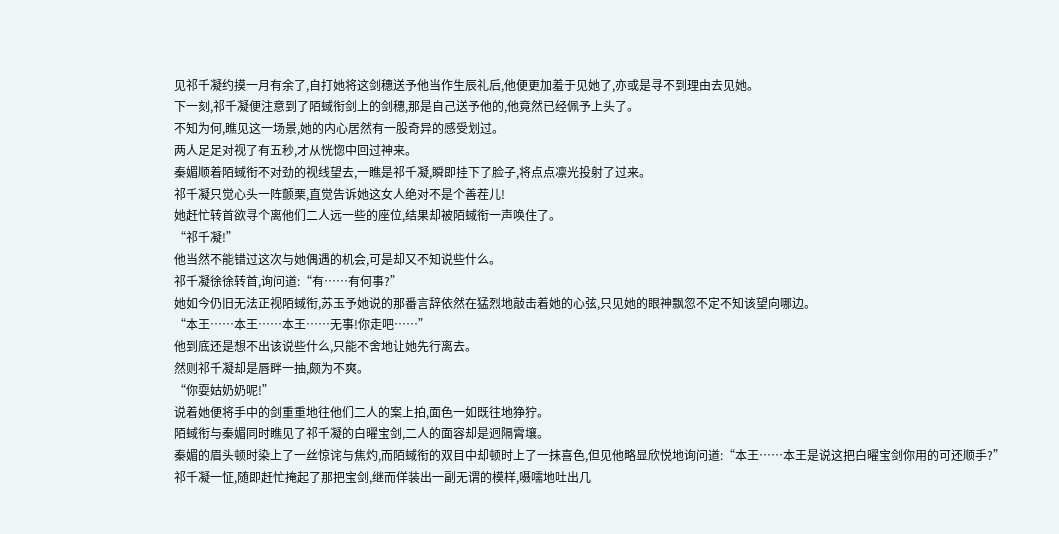见祁千凝约摸一月有余了,自打她将这剑穗送予他当作生辰礼后,他便更加羞于见她了,亦或是寻不到理由去见她。
下一刻,祁千凝便注意到了陌蜮衔剑上的剑穗,那是自己送予他的,他竟然已经佩予上头了。
不知为何,瞧见这一场景,她的内心居然有一股奇异的感受划过。
两人足足对视了有五秒,才从恍惚中回过神来。
秦媚顺着陌蜮衔不对劲的视线望去,一瞧是祁千凝,瞬即挂下了脸子,将点点凛光投射了过来。
祁千凝只觉心头一阵颤栗,直觉告诉她这女人绝对不是个善茬儿!
她赶忙转首欲寻个离他们二人远一些的座位,结果却被陌蜮衔一声唤住了。
“祁千凝!”
他当然不能错过这次与她偶遇的机会,可是却又不知说些什么。
祁千凝徐徐转首,询问道:“有……有何事?”
她如今仍旧无法正视陌蜮衔,苏玉予她说的那番言辞依然在猛烈地敲击着她的心弦,只见她的眼神飘忽不定不知该望向哪边。
“本王……本王……本王……无事!你走吧……”
他到底还是想不出该说些什么,只能不舍地让她先行离去。
然则祁千凝却是唇畔一抽,颇为不爽。
“你耍姑奶奶呢!”
说着她便将手中的剑重重地往他们二人的案上拍,面色一如既往地狰狞。
陌蜮衔与秦媚同时瞧见了祁千凝的白曜宝剑,二人的面容却是迥隔霄壤。
秦媚的眉头顿时染上了一丝惊诧与焦灼,而陌蜮衔的双目中却顿时上了一抹喜色,但见他略显欣悦地询问道:“本王……本王是说这把白曜宝剑你用的可还顺手?”
祁千凝一怔,随即赶忙掩起了那把宝剑,继而佯装出一副无谓的模样,嗫嚅地吐出几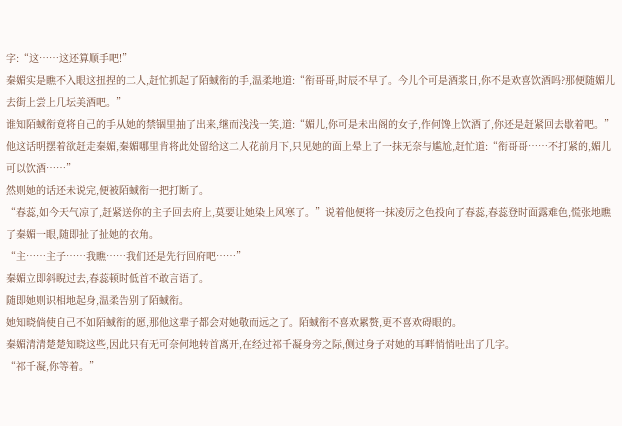字:“这……这还算顺手吧!”
秦媚实是瞧不入眼这扭捏的二人,赶忙抓起了陌蜮衔的手,温柔地道:“衔哥哥,时辰不早了。今儿个可是酒浆日,你不是欢喜饮酒吗?那便随媚儿去街上尝上几坛美酒吧。”
谁知陌蜮衔竟将自己的手从她的禁锢里抽了出来,继而浅浅一笑,道:“媚儿,你可是未出阁的女子,作何馋上饮酒了,你还是赶紧回去歇着吧。”
他这话明摆着欲赶走秦媚,秦媚哪里肯将此处留给这二人花前月下,只见她的面上晕上了一抹无奈与尴尬,赶忙道:“衔哥哥……不打紧的,媚儿可以饮酒……”
然则她的话还未说完,便被陌蜮衔一把打断了。
“春蕊,如今天气凉了,赶紧送你的主子回去府上,莫要让她染上风寒了。”说着他便将一抹凌厉之色投向了春蕊,春蕊登时面露难色,慌张地瞧了秦媚一眼,随即扯了扯她的衣角。
“主……主子……我瞧……我们还是先行回府吧……”
秦媚立即斜睨过去,春蕊顿时低首不敢言语了。
随即她则识相地起身,温柔告别了陌蜮衔。
她知晓倘使自己不如陌蜮衔的愿,那他这辈子都会对她敬而远之了。陌蜮衔不喜欢累赘,更不喜欢碍眼的。
秦媚清清楚楚知晓这些,因此只有无可奈何地转首离开,在经过祁千凝身旁之际,侧过身子对她的耳畔悄悄吐出了几字。
“祁千凝,你等着。”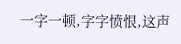一字一顿,字字愤恨,这声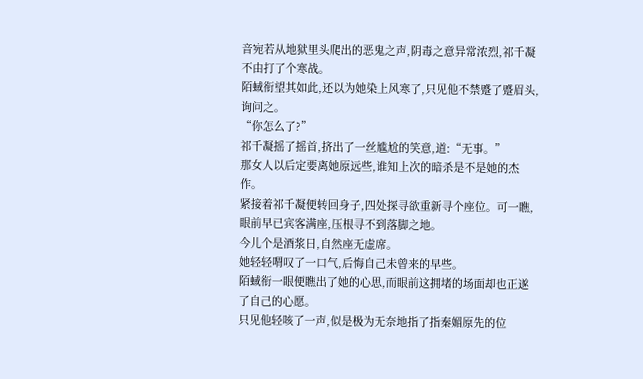音宛若从地狱里头爬出的恶鬼之声,阴毒之意异常浓烈,祁千凝不由打了个寒战。
陌蜮衔望其如此,还以为她染上风寒了,只见他不禁蹙了蹙眉头,询问之。
“你怎么了?”
祁千凝摇了摇首,挤出了一丝尴尬的笑意,道:“无事。”
那女人以后定要离她原远些,谁知上次的暗杀是不是她的杰作。
紧接着祁千凝便转回身子,四处探寻欲重新寻个座位。可一瞧,眼前早已宾客满座,压根寻不到落脚之地。
今儿个是酒浆日,自然座无虚席。
她轻轻喟叹了一口气,后悔自己未曾来的早些。
陌蜮衔一眼便瞧出了她的心思,而眼前这拥堵的场面却也正遂了自己的心愿。
只见他轻咳了一声,似是极为无奈地指了指秦媚原先的位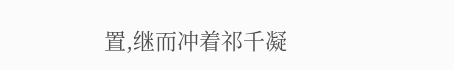置,继而冲着祁千凝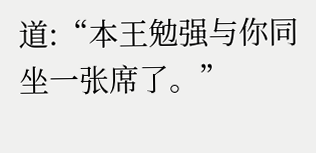道:“本王勉强与你同坐一张席了。”